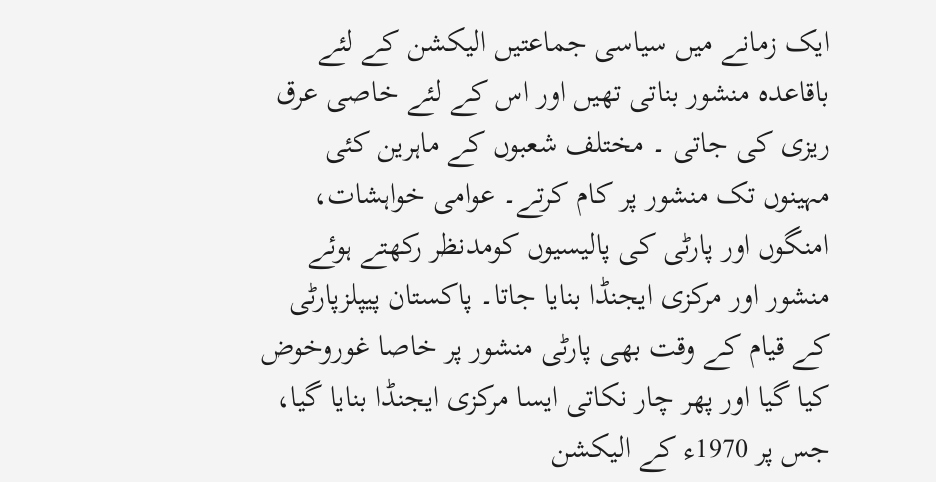ایک زمانے میں سیاسی جماعتیں الیکشن کے لئے باقاعدہ منشور بناتی تھیں اور اس کے لئے خاصی عرق ریزی کی جاتی ۔ مختلف شعبوں کے ماہرین کئی مہینوں تک منشور پر کام کرتے۔ عوامی خواہشات، امنگوں اور پارٹی کی پالیسیوں کومدنظر رکھتے ہوئے منشور اور مرکزی ایجنڈا بنایا جاتا۔ پاکستان پیپلزپارٹی کے قیام کے وقت بھی پارٹی منشور پر خاصا غوروخوض کیا گیا اور پھر چار نکاتی ایسا مرکزی ایجنڈا بنایا گیا، جس پر 1970ء کے الیکشن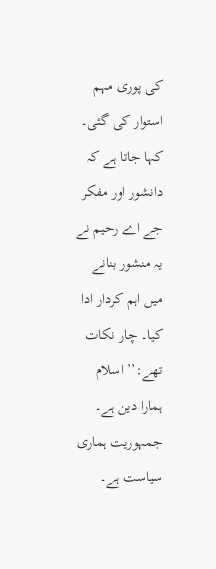کی پوری مہم استوار کی گئی۔ کہا جاتا ہے کہ دانشور اور مفکر جے اے رحیم نے یہ منشور بنانے میں اہم کردار ادا کیا۔ چار نکات تھے:’’ اسلام ہمارا دین ہے۔ جمہوریت ہماری سیاست ہے۔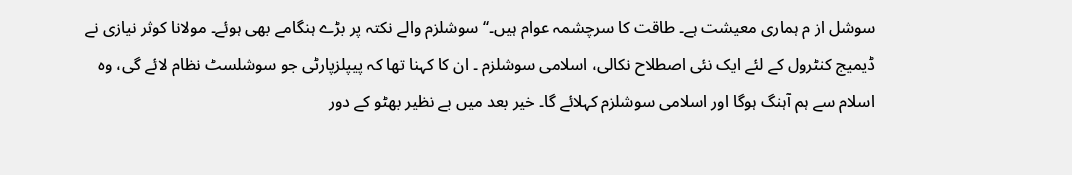سوشل از م ہماری معیشت ہے۔ طاقت کا سرچشمہ عوام ہیں۔‘‘ سوشلزم والے نکتہ پر بڑے ہنگامے بھی ہوئے۔ مولانا کوثر نیازی نے ڈیمیج کنٹرول کے لئے ایک نئی اصطلاح نکالی، اسلامی سوشلزم ۔ ان کا کہنا تھا کہ پیپلزپارٹی جو سوشلسٹ نظام لائے گی، وہ اسلام سے ہم آہنگ ہوگا اور اسلامی سوشلزم کہلائے گا۔ خیر بعد میں بے نظیر بھٹو کے دور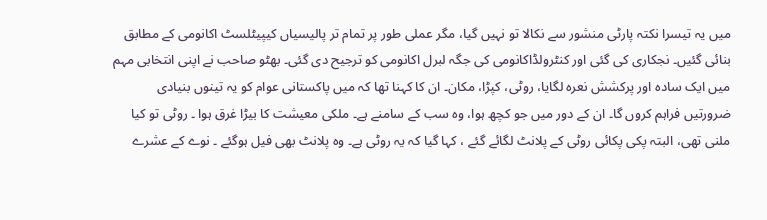میں یہ تیسرا نکتہ پارٹی منشور سے نکالا تو نہیں گیا، مگر عملی طور پر تمام تر پالیسیاں کیپیٹلسٹ اکانومی کے مطابق بنائی گئیں۔ نجکاری کی گئی اور کنٹرولڈاکانومی کی جگہ لبرل اکانومی کو ترجیح دی گئی۔ بھٹو صاحب نے اپنی انتخابی مہم میں ایک سادہ اور پرکشش نعرہ لگایا، روٹی، کپڑا، مکان۔ ان کا کہنا تھا کہ میں پاکستانی عوام کو یہ تینوں بنیادی ضرورتیں فراہم کروں گا۔ ان کے دور میں جو کچھ ہوا، وہ سب کے سامنے ہے۔ ملکی معیشت کا بیڑا غرق ہوا ۔ روٹی تو کیا ملنی تھی، البتہ پکی پکائی روٹی کے پلانٹ لگائے گئے ، کہا گیا کہ یہ روٹی ہے۔ وہ پلانٹ بھی فیل ہوگئے ۔ نوے کے عشرے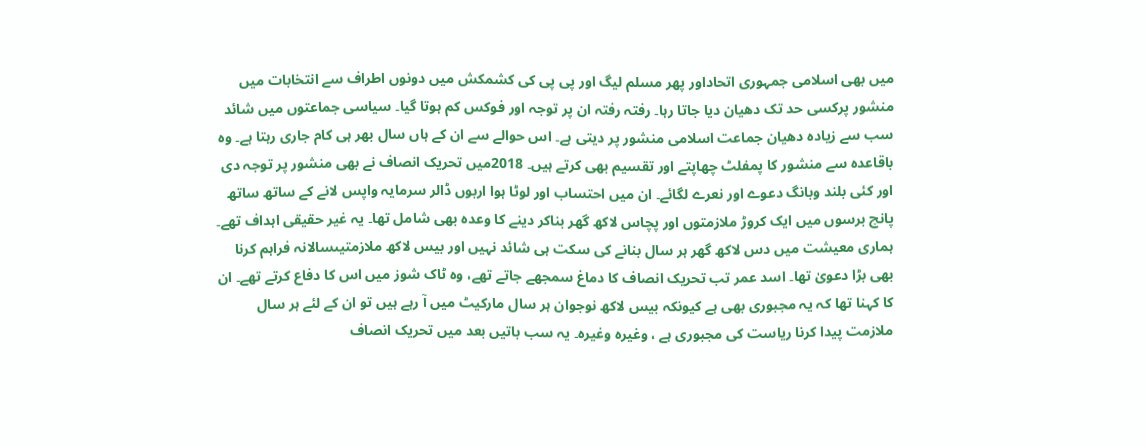میں بھی اسلامی جمہوری اتحاداور پھر مسلم لیگ اور پی پی کی کشمکش میں دونوں اطراف سے انتخابات میں منشور پرکسی حد تک دھیان دیا جاتا رہا۔ رفتہ رفتہ ان پر توجہ اور فوکس کم ہوتا گیا۔ سیاسی جماعتوں میں شائد سب سے زیادہ دھیان جماعت اسلامی منشور پر دیتی ہے۔ اس حوالے سے ان کے ہاں سال بھر ہی کام جاری رہتا ہے۔ وہ باقاعدہ سے منشور کا پمفلٹ چھاپتے اور تقسیم بھی کرتے ہیں۔ 2018میں تحریک انصاف نے بھی منشور پر توجہ دی اور کئی بلند وبانگ دعوے اور نعرے لگائے۔ ان میں احتساب اور لوٹا ہوا اربوں ڈالر سرمایہ واپس لانے کے ساتھ ساتھ پانچ برسوں میں ایک کروڑ ملازمتوں اور پچاس لاکھ گھر بناکر دینے کا وعدہ بھی شامل تھا۔ یہ غیر حقیقی اہداف تھے۔ ہماری معیشت میں دس لاکھ گھر ہر سال بنانے کی سکت ہی شائد نہیں اور بیس لاکھ ملازمتیںسالانہ فراہم کرنا بھی بڑا دعویٰ تھا۔ اسد عمر تب تحریک انصاف کا دماغ سمجھے جاتے تھے، وہ ٹاک شوز میں اس کا دفاع کرتے تھے۔ ان کا کہنا تھا کہ یہ مجبوری بھی ہے کیونکہ بیس لاکھ نوجوان ہر سال مارکیٹ میں آ رہے ہیں تو ان کے لئے ہر سال ملازمت پیدا کرنا ریاست کی مجبوری ہے ، وغیرہ وغیرہ۔ یہ سب باتیں بعد میں تحریک انصاف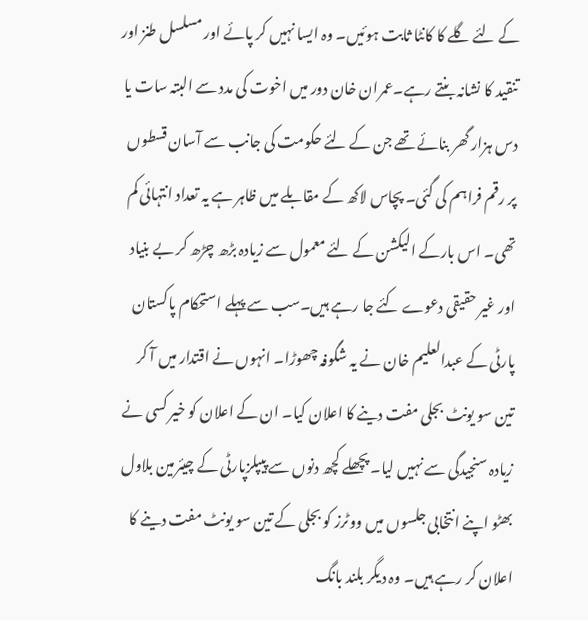کے لئے گلے کا کانٹا ثابت ہوئیں۔ وہ ایسا نہیں کر پائے اور مسلسل طنز اور تنقید کا نشانہ بنتے رہے۔عمران خان دور میں اخوت کی مدد سے البتہ سات یا دس ہزار گھر بنائے تھے جن کے لئے حکومت کی جانب سے آسان قسطوں پر رقم فراہم کی گئی۔ پچاس لاکھ کے مقابلے میں ظاہر ہے یہ تعداد انتہائی کم تھی۔ اس بارکے الیکشن کے لئے معمول سے زیادہ بڑھ چڑھ کر بے بنیاد اور غیر حقیقی دعوے کئے جا رہے ہیں۔سب سے پہلے استحکام پاکستان پارٹی کے عبدالعلیم خان نے یہ شگوفہ چھوڑا۔ انہوں نے اقتدار میں آ کر تین سو یونٹ بجلی مفت دینے کا اعلان کیا۔ ان کے اعلان کو خیر کسی نے زیادہ سنجیدگی سے نہیں لیا۔ پچھلے کچھ دنوں سے پیپلزپارٹی کے چیئرمین بلاول بھٹو اپنے انتخابی جلسوں میں ووٹرز کو بجلی کے تین سو یونٹ مفت دینے کا اعلان کر رہے ہیں۔ وہ دیگر بلند بانگ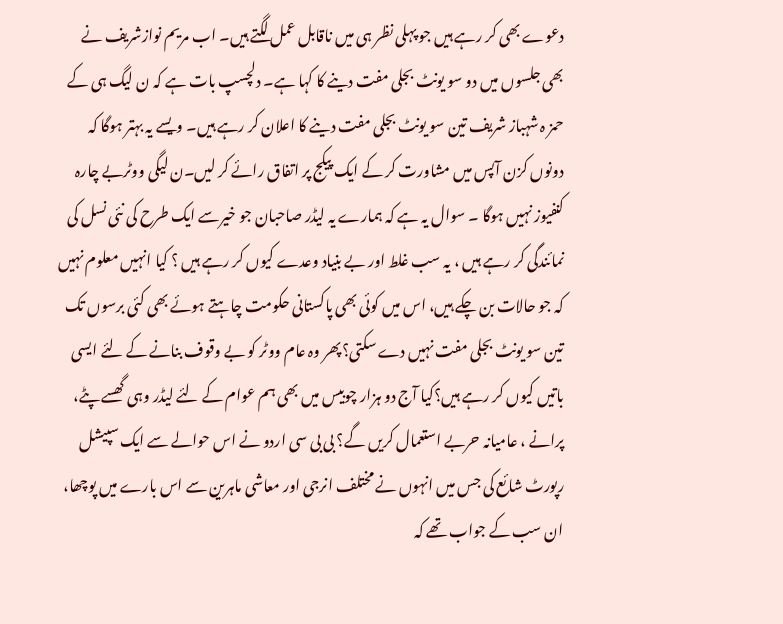دعوے بھی کر رہے ہیں جو پہلی نظر ہی میں ناقابل عمل لگتے ہیں۔ اب مریم نوازشریف نے بھی جلسوں میں دو سو یونٹ بجلی مفت دینے کا کہا ہے۔ دلچسپ بات ہے کہ ن لیگ ہی کے حمز ہ شہباز شریف تین سو یونٹ بجلی مفت دینے کا اعلان کر رہے ہیں۔ ویسے یہ بہتر ہوگا کہ دونوں کزن آپس میں مشاورت کر کے ایک پیکج پر اتفاق رائے کر لیں۔ن لیگی ووٹربے چارہ کنفیوز نہیں ہوگا ۔ سوال یہ ہے کہ ہمارے یہ لیڈر صاحبان جو خیرسے ایک طرح کی نئی نسل کی نمائندگی کر رہے ہیں ، یہ سب غلط اور بے بنیاد وعدے کیوں کر رہے ہیں ؟ کیا انہیں معلوم نہیں کہ جو حالات بن چکے ہیں، اس میں کوئی بھی پاکستانی حکومت چاہتے ہوئے بھی کئی برسوں تک تین سو یونٹ بجلی مفت نہیں دے سکتی؟پھر وہ عام ووٹر کو بے وقوف بنانے کے لئے ایسی باتیں کیوں کر رہے ہیں؟کیا آج دو ہزار چوبیس میں بھی ہم عوام کے لئے لیڈر وہی گھسے پٹے، پرانے ، عامیانہ حربے استعمال کریں گے؟ بی بی سی اردو نے اس حوالے سے ایک سپیشل رپورٹ شائع کی جس میں انہوں نے مختلف انرجی اور معاشی ماہرین سے اس بارے میں پوچھا، ان سب کے جواب تھے کہ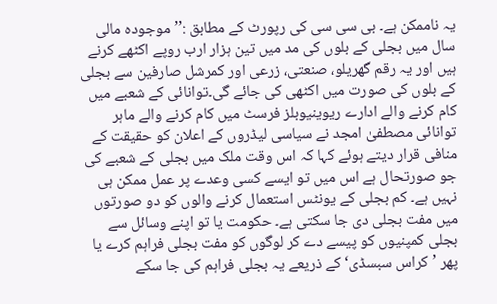یہ ناممکن ہے۔ بی سی سی کی رپورٹ کے مطابق :’’موجودہ مالی سال میں بجلی کے بلوں کی مد میں تین ہزار ارب روپے اکٹھے کرنے ہیں اور یہ رقم گھریلو، صنعتی، زرعی اور کمرشل صارفین سے بجلی کے بلوں کی صورت میں اکٹھی کی جائے گی۔توانائی کے شعبے میں کام کرنے والے ادارے ریوینیوبلز فرسٹ میں کام کرنے والے ماہر توانائی مصطفیٰ امجد نے سیاسی لیڈروں کے اعلان کو حقیقت کے منافی قرار دیتے ہوئے کہا کہ اس وقت ملک میں بجلی کے شعبے کی جو صورتحال ہے اس میں تو ایسے کسی وعدے پر عمل ممکن ہی نہیں ہے۔ کم بجلی کے یونٹس استعمال کرنے والوں کو دو صورتوں میں مفت بجلی دی جا سکتی ہے۔ حکومت یا تو اپنے وسائل سے بجلی کمپنیوں کو پیسے دے کر لوگوں کو مفت بجلی فراہم کرے یا پھر ’کراس سبسڈی‘ کے ذریعے یہ بجلی فراہم کی جا سکے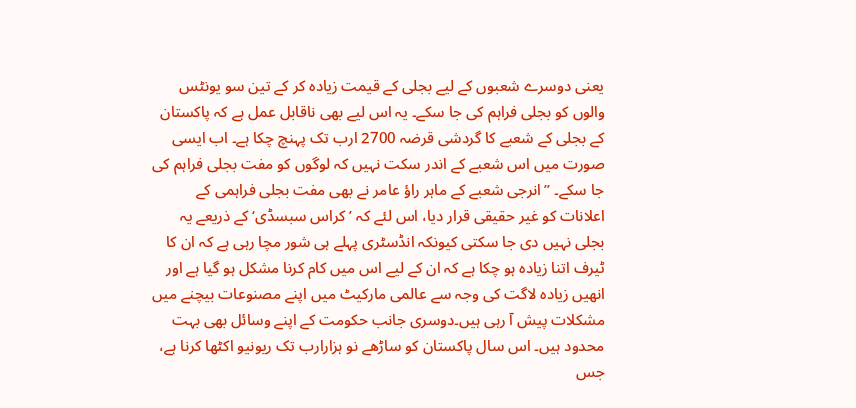یعنی دوسرے شعبوں کے لیے بجلی کے قیمت زیادہ کر کے تین سو یونٹس والوں کو بجلی فراہم کی جا سکے۔ یہ اس لیے بھی ناقابل عمل ہے کہ پاکستان کے بجلی کے شعبے کا گردشی قرضہ 2700 ارب تک پہنچ چکا ہے۔ اب ایسی صورت میں اس شعبے کے اندر سکت نہیں کہ لوگوں کو مفت بجلی فراہم کی جا سکے۔ ’’انرجی شعبے کے ماہر راؤ عامر نے بھی مفت بجلی فراہمی کے اعلانات کو غیر حقیقی قرار دیا، اس لئے کہ ’کراس سبسڈی‘ کے ذریعے یہ بجلی نہیں دی جا سکتی کیونکہ انڈسٹری پہلے ہی شور مچا رہی ہے کہ ان کا ٹیرف اتنا زیادہ ہو چکا ہے کہ ان کے لیے اس میں کام کرنا مشکل ہو گیا ہے اور انھیں زیادہ لاگت کی وجہ سے عالمی مارکیٹ میں اپنے مصنوعات بیچنے میں مشکلات پیش آ رہی ہیں۔دوسری جانب حکومت کے اپنے وسائل بھی بہت محدود ہیں۔ اس سال پاکستان کو ساڑھے نو ہزارارب تک ریونیو اکٹھا کرنا ہے، جس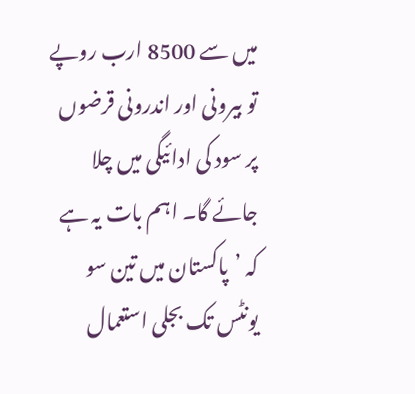میں سے 8500 ارب روپے تو بیرونی اور اندرونی قرضوں پر سود کی ادائیگی میں چلا جائے گا۔ اہم بات یہ ہے کہ ’پاکستان میں تین سو یونٹس تک بجلی استعمال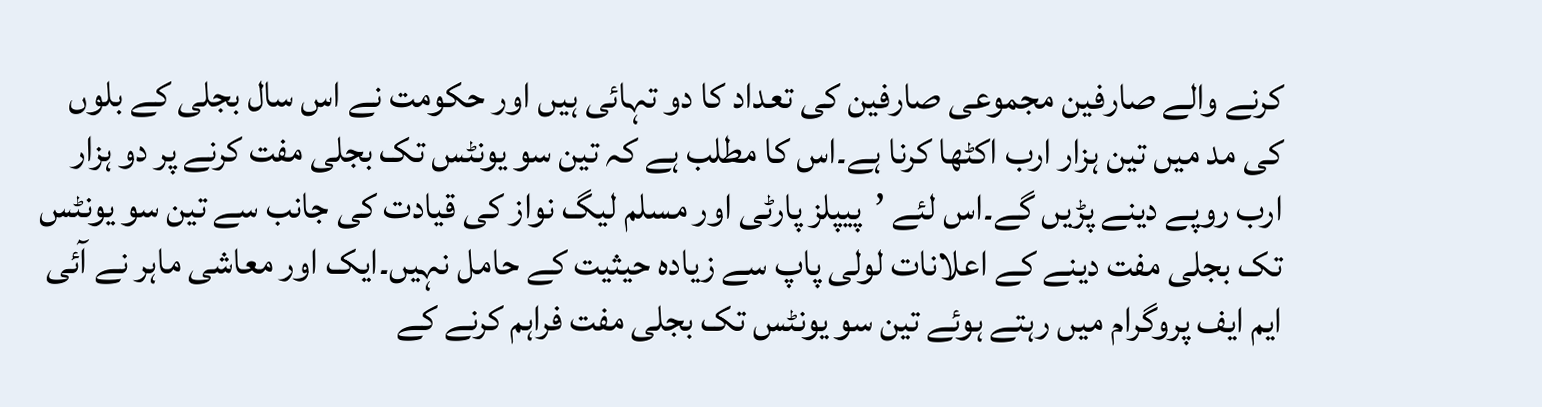کرنے والے صارفین مجموعی صارفین کی تعداد کا دو تہائی ہیں اور حکومت نے اس سال بجلی کے بلوں کی مد میں تین ہزار ارب اکٹھا کرنا ہے۔اس کا مطلب ہے کہ تین سو یونٹس تک بجلی مفت کرنے پر دو ہزار ارب روپے دینے پڑیں گے۔اس لئے ’پیپلز پارٹی اور مسلم لیگ نواز کی قیادت کی جانب سے تین سو یونٹس تک بجلی مفت دینے کے اعلانات لولی پاپ سے زیادہ حیثیت کے حامل نہیں۔ایک اور معاشی ماہر نے آئی ایم ایف پروگرام میں رہتے ہوئے تین سو یونٹس تک بجلی مفت فراہم کرنے کے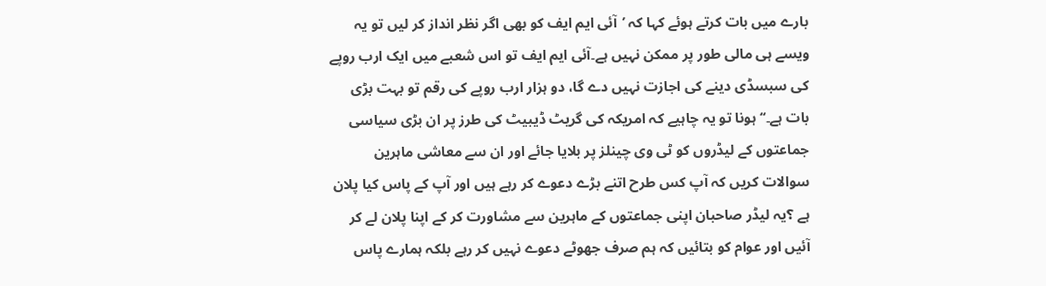بارے میں بات کرتے ہوئے کہا کہ ’آئی ایم ایف کو بھی اگر نظر انداز کر لیں تو یہ ویسے ہی مالی طور پر ممکن نہیں ہے۔آئی ایم ایف تو اس شعبے میں ایک ارب روپے کی سبسڈی دینے کی اجازت نہیں دے گا، دو ہزار ارب روپے کی رقم تو بہت بڑی بات ہے۔‘‘ ہونا تو یہ چاہیے کہ امریکہ کی گریٹ ڈیبیٹ کی طرز پر ان بڑی سیاسی جماعتوں کے لیڈروں کو ٹی وی چینلز پر بلایا جائے اور ان سے معاشی ماہرین سوالات کریں کہ آپ کس طرح اتنے بڑے دعوے کر رہے ہیں اور آپ کے پاس کیا پلان ہے ؟یہ لیڈر صاحبان اپنی جماعتوں کے ماہرین سے مشاورت کر کے اپنا پلان لے کر آئیں اور عوام کو بتائیں کہ ہم صرف جھوٹے دعوے نہیں کر رہے بلکہ ہمارے پاس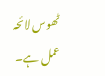ٹھوس لائحہ عمل ہے۔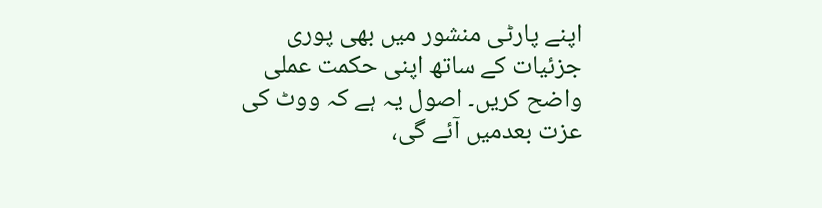اپنے پارٹی منشور میں بھی پوری جزئیات کے ساتھ اپنی حکمت عملی واضح کریں۔ اصول یہ ہے کہ ووٹ کی عزت بعدمیں آئے گی،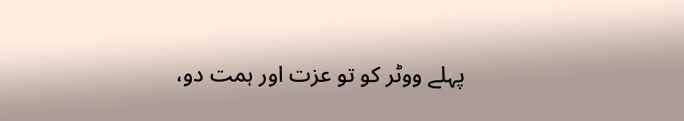پہلے ووٹر کو تو عزت اور ہمت دو،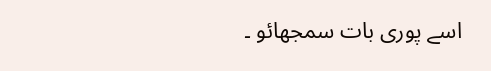اسے پوری بات سمجھائو ۔